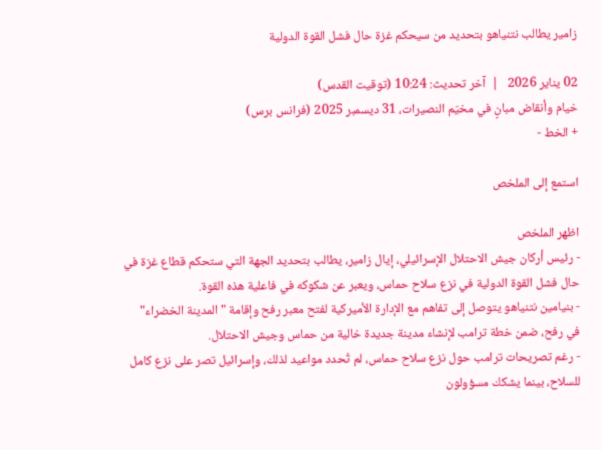زامير يطالب نتنياهو بتحديد من سيحكم غزة حال فشل القوة الدولية

02 يناير 2026   |  آخر تحديث: 10:24 (توقيت القدس)
خيام وأنقاض مبانٍ في مخيّم النصيرات، 31 ديسمبر 2025 (فرانس برس)
+ الخط -

استمع إلى الملخص

اظهر الملخص
- رئيس أركان جيش الاحتلال الإسرائيلي، إيال زامير، يطالب بتحديد الجهة التي ستحكم قطاع غزة في حال فشل القوة الدولية في نزع سلاح حماس، ويعبر عن شكوكه في فاعلية هذه القوة.
- بنيامين نتنياهو يتوصل إلى تفاهم مع الإدارة الأميركية لفتح معبر رفح وإقامة "المدينة الخضراء" في رفح، ضمن خطة ترامب لإنشاء مدينة جديدة خالية من حماس وجيش الاحتلال.
- رغم تصريحات ترامب حول نزع سلاح حماس، لم تُحدد مواعيد لذلك، وإسرائيل تصر على نزع كامل للسلاح، بينما يشكك مسؤولون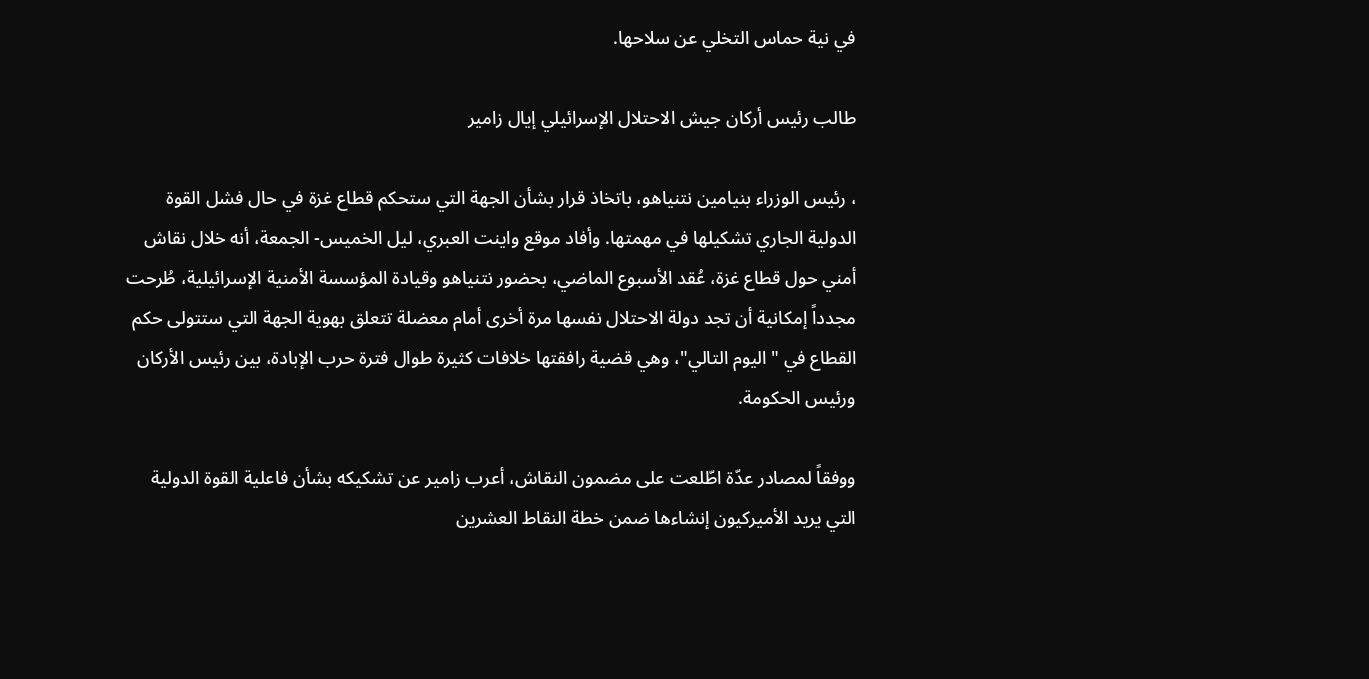في نية حماس التخلي عن سلاحها.

طالب رئيس أركان جيش الاحتلال الإسرائيلي إيال زامير

، رئيس الوزراء بنيامين نتنياهو، باتخاذ قرار بشأن الجهة التي ستحكم قطاع غزة في حال فشل القوة الدولية الجاري تشكيلها في مهمتها. وأفاد موقع واينت العبري، ليل الخميس- الجمعة، أنه خلال نقاش أمني حول قطاع غزة، عُقد الأسبوع الماضي، بحضور نتنياهو وقيادة المؤسسة الأمنية الإسرائيلية، طُرحت مجدداً إمكانية أن تجد دولة الاحتلال نفسها مرة أخرى أمام معضلة تتعلق بهوية الجهة التي ستتولى حكم القطاع في "اليوم التالي"، وهي قضية رافقتها خلافات كثيرة طوال فترة حرب الإبادة، بين رئيس الأركان ورئيس الحكومة.

ووفقاً لمصادر عدّة اطّلعت على مضمون النقاش، أعرب زامير عن تشكيكه بشأن فاعلية القوة الدولية التي يريد الأميركيون إنشاءها ضمن خطة النقاط العشرين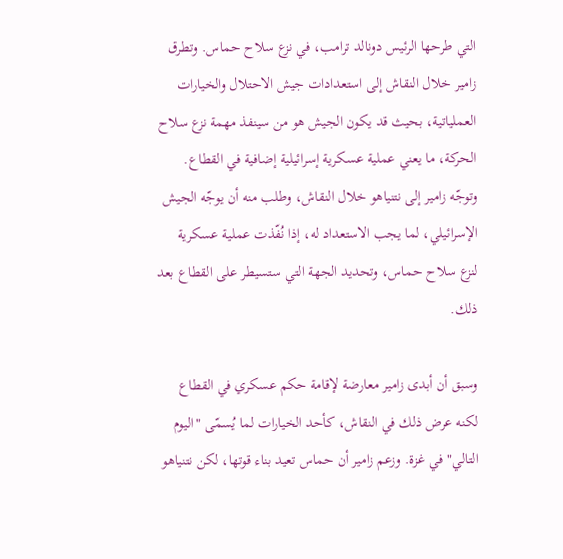التي طرحها الرئيس دونالد ترامب، في نزع سلاح حماس. وتطرق زامير خلال النقاش إلى استعدادات جيش الاحتلال والخيارات العملياتية، بحيث قد يكون الجيش هو من سينفذ مهمة نزع سلاح الحركة، ما يعني عملية عسكرية إسرائيلية إضافية في القطاع. وتوجّه زامير إلى نتنياهو خلال النقاش، وطلب منه أن يوجّه الجيش الإسرائيلي، لما يجب الاستعداد له، إذا نُفّذت عملية عسكرية لنزع سلاح حماس، وتحديد الجهة التي ستسيطر على القطاع بعد ذلك.

وسبق أن أبدى زامير معارضة لإقامة حكم عسكري في القطاع لكنه عرض ذلك في النقاش، كأحد الخيارات لما يُسمّى "اليوم التالي" في غزة. وزعم زامير أن حماس تعيد بناء قوتها، لكن نتنياهو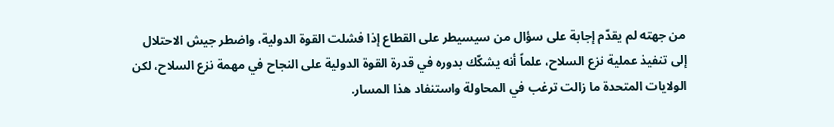من جهته لم يقدّم إجابة على سؤال من سيسيطر على القطاع إذا فشلت القوة الدولية، واضطر جيش الاحتلال إلى تنفيذ عملية نزع السلاح، علماً أنه يشكّك بدوره في قدرة القوة الدولية على النجاح في مهمة نزع السلاح، لكن الولايات المتحدة ما زالت ترغب في المحاولة واستنفاد هذا المسار.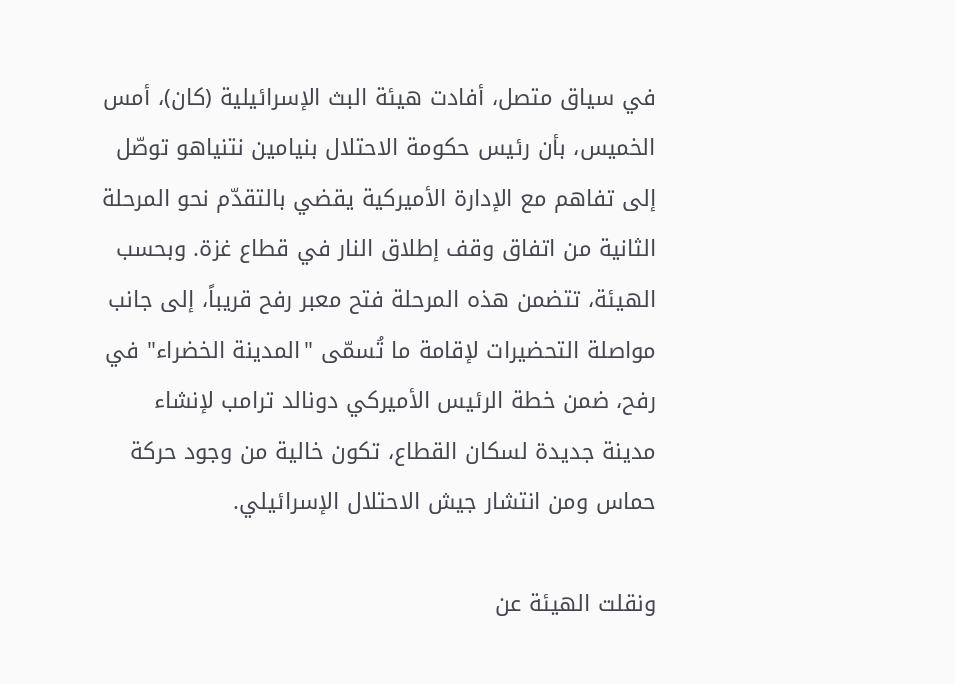في سياق متصل، أفادت هيئة البث الإسرائيلية (كان)، أمس الخميس، بأن رئيس حكومة الاحتلال بنيامين نتنياهو توصّل إلى تفاهم مع الإدارة الأميركية يقضي بالتقدّم نحو المرحلة الثانية من اتفاق وقف إطلاق النار في قطاع غزة. وبحسب الهيئة، تتضمن هذه المرحلة فتح معبر رفح قريباً، إلى جانب مواصلة التحضيرات لإقامة ما تُسمّى "المدينة الخضراء" في رفح، ضمن خطة الرئيس الأميركي دونالد ترامب لإنشاء مدينة جديدة لسكان القطاع، تكون خالية من وجود حركة حماس ومن انتشار جيش الاحتلال الإسرائيلي.

ونقلت الهيئة عن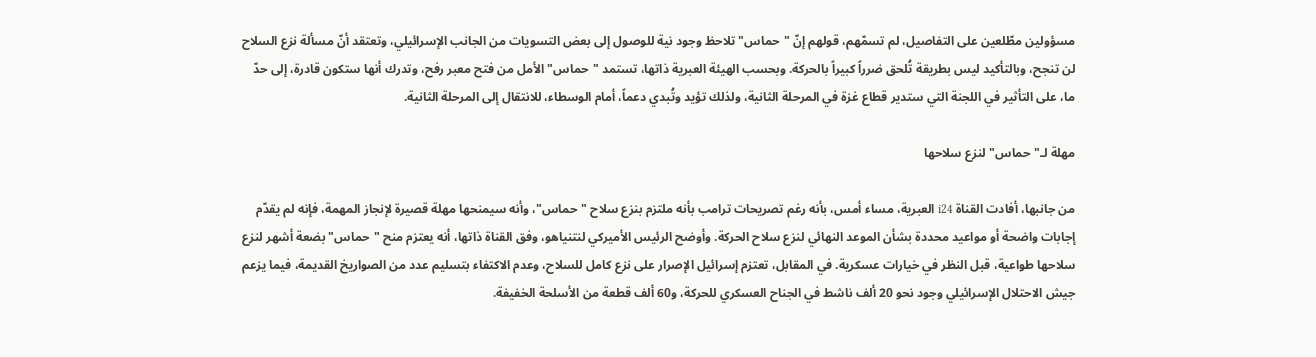مسؤولين مطّلعين على التفاصيل، لم تسمّهم، قولهم إنّ "حماس" تلاحظ وجود نية للوصول إلى بعض التسويات من الجانب الإسرائيلي، وتعتقد أنّ مسألة نزع السلاح لن تنجح، وبالتأكيد ليس بطريقة تُلحق ضرراً كبيراً بالحركة. وبحسب الهيئة العبرية ذاتها، تستمد "حماس" الأمل من فتح معبر رفح، وتدرك أنها ستكون قادرة، إلى حدّ ما، على التأثير في اللجنة التي ستدير قطاع غزة في المرحلة الثانية، ولذلك تؤيد وتُبدي دعماً، أمام الوسطاء، للانتقال إلى المرحلة الثانية.

مهلة لـ"حماس" لنزع سلاحها

من جانبها، أفادت القناة i24 العبرية، مساء أمس، بأنه رغم تصريحات ترامب بأنه ملتزم بنزع سلاح "حماس"، وأنه سيمنحها مهلة قصيرة لإنجاز المهمة، فإنه لم يقدّم إجابات واضحة أو مواعيد محددة بشأن الموعد النهائي لنزع سلاح الحركة. وأوضح الرئيس الأميركي لنتنياهو، وفق القناة ذاتها، أنه يعتزم منح "حماس" بضعة أشهر لنزع سلاحها طواعية، قبل النظر في خيارات عسكرية. في المقابل، تعتزم إسرائيل الإصرار على نزع كامل للسلاح، وعدم الاكتفاء بتسليم عدد من الصواريخ القديمة، فيما يزعم جيش الاحتلال الإسرائيلي وجود نحو 20 ألف ناشط في الجناح العسكري للحركة، و60 ألف قطعة من الأسلحة الخفيفة.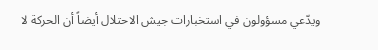ويدّعي مسؤولون في استخبارات جيش الاحتلال أيضاً أن الحركة لا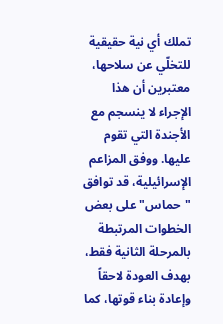تملك أي نية حقيقية للتخلّي عن سلاحها، معتبرين أن هذا الإجراء لا ينسجم مع الأجندة التي تقوم عليها. ووفق المزاعم الإسرائيلية، قد توافق "حماس" على بعض الخطوات المرتبطة بالمرحلة الثانية فقط، بهدف العودة لاحقاً وإعادة بناء قوتها، كما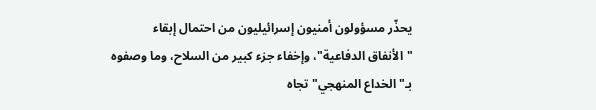يحذّر مسؤولون أمنيون إسرائيليون من احتمال إبقاء "الأنفاق الدفاعية"، وإخفاء جزء كبير من السلاح، وما وصفوه بـ"الخداع المنهجي" تجاه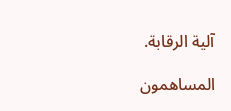آلية الرقابة.

المساهمون